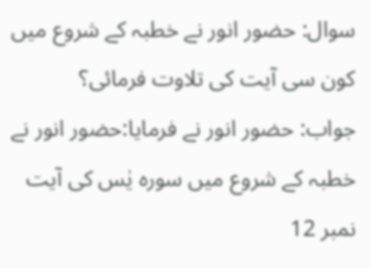سوال: حضور انور نے خطبہ کے شروع میں کون سی آیت کی تلاوت فرمائی؟
جواب: حضور انور نے فرمایا:حضور انور نے خطبہ کے شروع میں سورہ یٰس کی آیت نمبر 12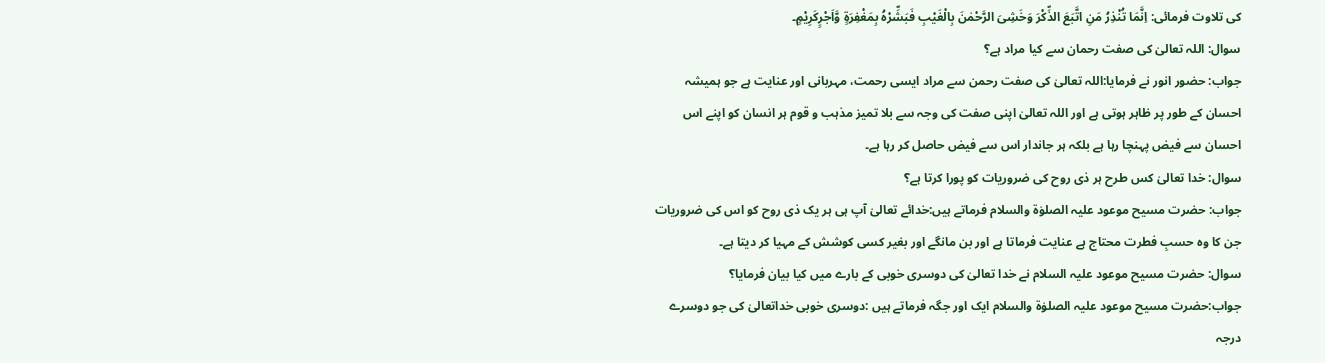کی تلاوت فرمائی: اِنَّمَا تُنْذِرُ مَنِ اتَّبَعَ الذِّکْرَ وَخَشِیَ الرَّحْمٰنَ بِالْغَیْبِ فَبَشِّرْہُ بِمَغْفِرَۃٍ وَّاَجْرٍکَرِیْمٍ۔
سوال: اللہ تعالیٰ کی صفت رحمان سے کیا مراد ہے؟
جواب: حضور انور نے فرمایا:اللہ تعالیٰ کی صفت رحمن سے مراد ایسی رحمت، مہربانی اور عنایت ہے جو ہمیشہ احسان کے طور پر ظاہر ہوتی ہے اور اللہ تعالیٰ اپنی صفت کی وجہ سے بلا تمیز مذہب و قوم ہر انسان کو اپنے اس احسان سے فیض پہنچا رہا ہے بلکہ ہر جاندار اس سے فیض حاصل کر رہا ہے۔
سوال: خدا تعالیٰ کس طرح ہر ذی روح کی ضروریات کو پورا کرتا ہے؟
جواب: حضرت مسیح موعود علیہ الصلوٰۃ والسلام فرماتے ہیں:خدائے تعالیٰ آپ ہی ہر یک ذی روح کو اس کی ضروریات جن کا وہ حسبِ فطرت محتاج ہے عنایت فرماتا ہے اور بن مانگے اور بغیر کسی کوشش کے مہیا کر دیتا ہے۔
سوال: حضرت مسیح موعود علیہ السلام نے خدا تعالیٰ کی دوسری خوبی کے بارے میں کیا بیان فرمایا؟
جواب:حضرت مسیح موعود علیہ الصلوٰۃ والسلام ایک اور جگہ فرماتے ہیں :دوسری خوبی خداتعالیٰ کی جو دوسرے درجہ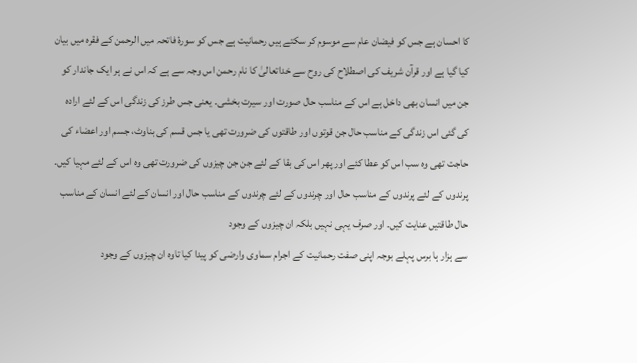کا احسان ہے جس کو فیضان عام سے موسوم کر سکتے ہیں رحمانیت ہے جس کو سورۂ فاتحہ میں الرحمن کے فقرہ میں بیان کیا گیا ہے اور قرآن شریف کی اصطلاح کی روح سے خداتعالیٰ کا نام رحمن اس وجہ سے ہے کہ اس نے ہر ایک جاندار کو جن میں انسان بھی داخل ہے اس کے مناسب حال صورت اور سیرت بخشی۔ یعنی جس طرز کی زندگی اس کے لئے ارادہ کی گئی اس زندگی کے مناسب حال جن قوتوں اور طاقتوں کی ضرورت تھی یا جس قسم کی بناوٹ، جسم اور اعضاء کی حاجت تھی وہ سب اس کو عطا کئے اور پھر اس کی بقا کے لئے جن جن چیزوں کی ضرورت تھی وہ اس کے لئے مہیا کیں۔ پرندوں کے لئے پرندوں کے مناسب حال اور چرندوں کے لئے چرندوں کے مناسب حال اور انسان کے لئے انسان کے مناسب حال طاقتیں عنایت کیں۔ اور صرف یہی نہیں بلکہ ان چیزوں کے وجود
سے ہزار ہا برس پہلے بوجہ اپنی صفت رحمانیت کے اجرام سماوی وارضی کو پیدا کیا تاوہ ان چیزوں کے وجود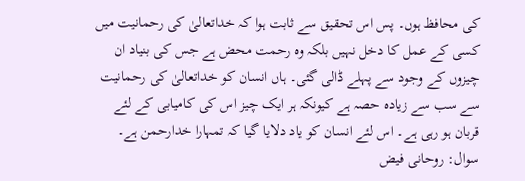کی محافظ ہوں۔ پس اس تحقیق سے ثابت ہوا کہ خداتعالیٰ کی رحمانیت میں کسی کے عمل کا دخل نہیں بلکہ وہ رحمت محض ہے جس کی بنیاد ان چیزوں کے وجود سے پہلے ڈالی گئی۔ ہاں انسان کو خداتعالیٰ کی رحمانیت سے سب سے زیادہ حصہ ہے کیونکہ ہر ایک چیز اس کی کامیابی کے لئے قربان ہو رہی ہے۔ اس لئے انسان کو یاد دلایا گیا کہ تمہارا خدارحمن ہے۔
سوال: روحانی فیض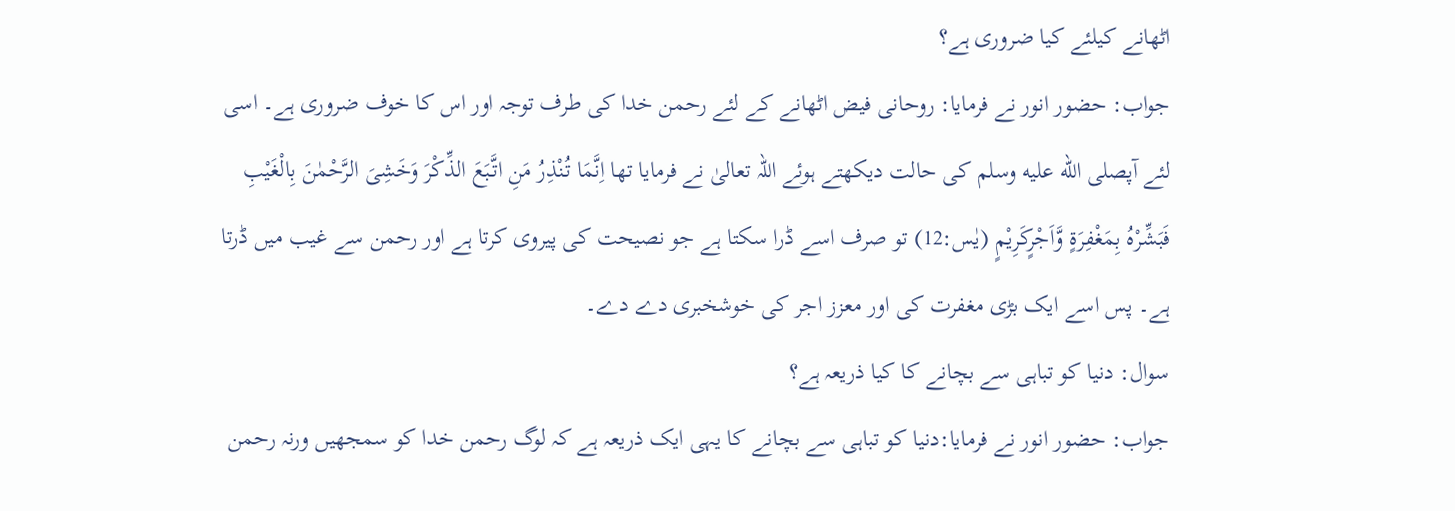اٹھانے کیلئے کیا ضروری ہے؟
جواب: حضور انور نے فرمایا: روحانی فیض اٹھانے کے لئے رحمن خدا کی طرف توجہ اور اس کا خوف ضروری ہے۔ اسی لئے آپصلى الله عليه وسلم کی حالت دیکھتے ہوئے اللہ تعالیٰ نے فرمایا تھا اِنَّمَا تُنْذِرُ مَنِ اتَّبَعَ الذِّکْرَ وَخَشِیَ الرَّحْمٰنَ بِالْغَیْبِ فَبَشِّرْہُ بِمَغْفِرَۃٍ وَّاَجْرٍکَرِیْمٍ (یٰس:12) تو صرف اسے ڈرا سکتا ہے جو نصیحت کی پیروی کرتا ہے اور رحمن سے غیب میں ڈرتا ہے۔ پس اسے ایک بڑی مغفرت کی اور معزز اجر کی خوشخبری دے دے۔
سوال: دنیا کو تباہی سے بچانے کا کیا ذریعہ ہے؟
جواب: حضور انور نے فرمایا:دنیا کو تباہی سے بچانے کا یہی ایک ذریعہ ہے کہ لوگ رحمن خدا کو سمجھیں ورنہ رحمن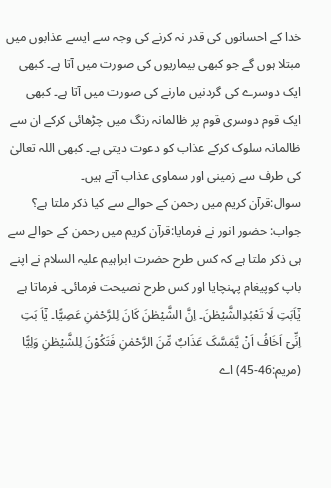خدا کے احسانوں کی قدر نہ کرنے کی وجہ سے ایسے عذابوں میں مبتلا ہوں گے جو کبھی بیماریوں کی صورت میں آتا ہے۔ کبھی ایک دوسرے کی گردنیں مارنے کی صورت میں آتا ہے۔ کبھی ایک قوم دوسری قوم پر ظالمانہ رنگ میں چڑھائی کرکے ان سے ظالمانہ سلوک کرکے عذاب کو دعوت دیتی ہے۔ کبھی اللہ تعالیٰ کی طرف سے زمینی اور سماوی عذاب آتے ہیں۔
سوال:قرآن کریم میں رحمن کے حوالے سے کیا ذکر ملتا ہے؟
جواب: حضور انور نے فرمایا:قرآن کریم میں رحمن کے حوالے سے ہی ذکر ملتا ہے کہ کس طرح حضرت ابراہیم علیہ السلام نے اپنے باپ کوپیغام پہنچایا اور کس طرح نصیحت فرمائی۔ فرماتا ہے یٰٓاَبَتِ لَا تَعْبُدِالشَّیْطٰنَ۔ اِنَّ الشَّیْطٰنَ کَانَ لِلرَّحْمٰنِ عَصِیًّا۔ یٰٓاَ بَتِ اِنِّیٓ اَخَافُ اَنْ یَّمَسَّکَ عَذَابٌ مِّنَ الرَّحْمٰنِ فَتَکُوْنَ لِلشَّیْطٰنِ وَلِیًّا (مریم:46-45) اے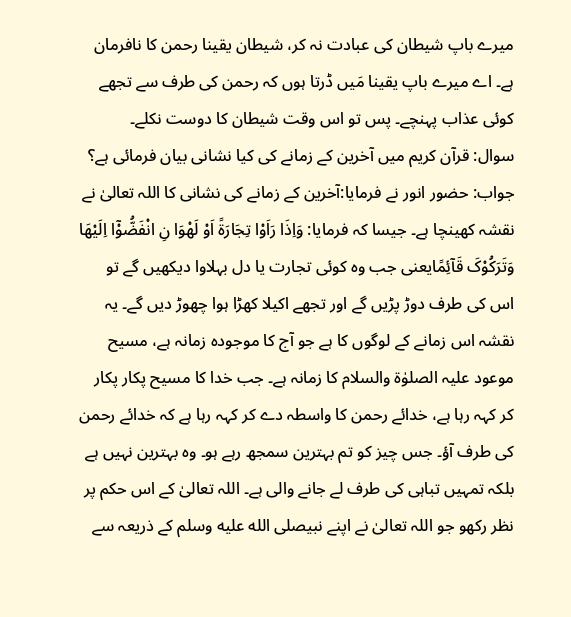میرے باپ شیطان کی عبادت نہ کر، شیطان یقینا رحمن کا نافرمان ہے۔ اے میرے باپ یقینا مَیں ڈرتا ہوں کہ رحمن کی طرف سے تجھے کوئی عذاب پہنچے۔ پس تو اس وقت شیطان کا دوست نکلے۔
سوال: قرآن کریم میں آخرین کے زمانے کی کیا نشانی بیان فرمائی ہے؟
جواب: حضور انور نے فرمایا:آخرین کے زمانے کی نشانی کا اللہ تعالیٰ نے نقشہ کھینچا ہے۔ جیسا کہ فرمایا: وَاِذَا رَاَوْا تِجَارَۃً اَوْ لَھْوَا نِ انْفَضُّوْٓا اِلَیْھَا وَتَرَکُوْکَ قَآئِمًایعنی جب وہ کوئی تجارت یا دل بہلاوا دیکھیں گے تو اس کی طرف دوڑ پڑیں گے اور تجھے اکیلا کھڑا ہوا چھوڑ دیں گے۔ یہ نقشہ اس زمانے کے لوگوں کا ہے جو آج کا موجودہ زمانہ ہے، مسیح موعود علیہ الصلوٰۃ والسلام کا زمانہ ہے۔ جب خدا کا مسیح پکار پکار کر کہہ رہا ہے، خدائے رحمن کا واسطہ دے کر کہہ رہا ہے کہ خدائے رحمن کی طرف آؤ۔ جس چیز کو تم بہترین سمجھ رہے ہو۔ وہ بہترین نہیں ہے بلکہ تمہیں تباہی کی طرف لے جانے والی ہے۔ اللہ تعالیٰ کے اس حکم پر نظر رکھو جو اللہ تعالیٰ نے اپنے نبیصلى الله عليه وسلم کے ذریعہ سے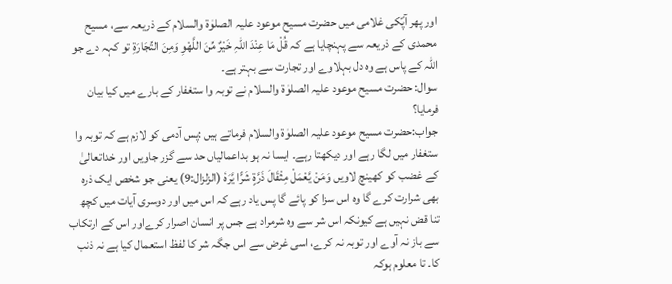اور پھر آپؐکی غلامی میں حضرت مسیح موعود علیہ الصلوٰۃ والسلام کے ذریعہ سے، مسیح محمدی کے ذریعہ سے پہنچایا ہے کہ قُلْ مَا عِنْدَ اللّٰہِ خَیْرٌ مِّنَ اللَّھْوِ وَمِنَ التِّجَارَۃِ تو کہہ دے جو اللہ کے پاس ہے وہ دل بہلاوے اور تجارت سے بہتر ہے۔
سوال: حضرت مسیح موعود علیہ الصلوٰۃ والسلام نے توبہ وا ستغفار کے بارے میں کیا بیان فرمایا؟
جواب:حضرت مسیح موعود علیہ الصلوٰۃ والسلام فرماتے ہیں :پس آدمی کو لازم ہے کہ توبہ وا ستغفار میں لگا رہے اور دیکھتا رہے۔ ایسا نہ ہو بداعمالیاں حد سے گزر جاویں اور خداتعالیٰ کے غضب کو کھینچ لاویں وَمَنْ یَّعْمَلْ مِثْقَالَ ذَرَّۃٍ شَرًّا یَّرَہٗ (الزلزال:9) یعنی جو شخص ایک ذرہ بھی شرارت کرے گا وہ اس سزا کو پائے گا پس یاد رہے کہ اس میں اور دوسری آیات میں کچھ تنا قض نہیں ہے کیونکہ اس شر سے وہ شرمراد ہے جس پر انسان اصرار کرےاور اس کے ارتکاب سے باز نہ آوے اور توبہ نہ کرے، اسی غرض سے اس جگہ شر کا لفظ استعمال کیا ہے نہ ذنب کا۔ تا معلوم ہوکہ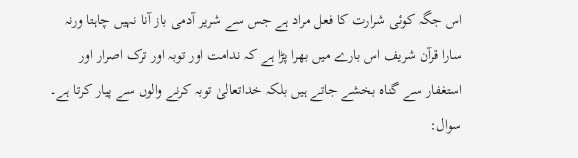اس جگہ کوئی شرارت کا فعل مراد ہے جس سے شریر آدمی باز آنا نہیں چاہتا ورنہ سارا قرآن شریف اس بارے میں بھرا پڑا ہے کہ ندامت اور توبہ اور ترک اصرار اور استغفار سے گناہ بخشے جاتے ہیں بلکہ خداتعالیٰ توبہ کرنے والوں سے پیار کرتا ہے۔
سوال: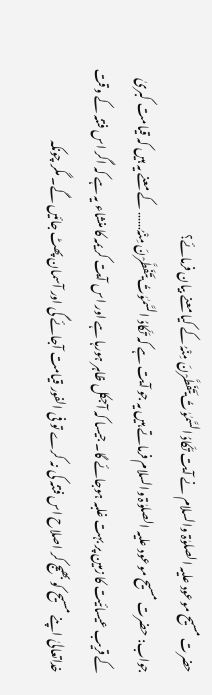حضرت مسیح موعود علیہ الصلوٰۃ والسلام نے آیت تَکَادُ السَّمٰوٰتُ یَتَفَطَّرْنَ مِنْہُ کے کیا معنے بیان فرمائے؟
جواب: حضرت مسیح موعود علیہ الصلوٰۃ والسلام فرماتے ہیں یہ جو آیت ہے کہ تَکَادُ السَّمٰوٰتُ یَتَفَطَّرْنَ مِنْہُ…… کے معنے یہ ہیں کہ قیامت کبریٰ کے قریب عیسائیت کا زمین پر بہت غلبہ ہوجائے گا۔ جیسا کہ آجکل ظاہر ہورہا ہے اور اس آیت کریمہ کا منشاء یہ ہے کہ اگر اس فتنہ کے وقت خداتعالیٰ اپنے مسیح کو بھیج کر اصلاح اس فتنہ کی نہ کرے تو فی الفور قیامت آجائے گی اور آسمان پھٹ جائیں گے۔ مگر چونکہ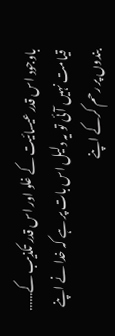باوجود اس قدر عیسائیت کے غلو اور اس قدر تکذیب کے…… قیامت نہیں آئی تو یہ دلیل اس بات پر ہے کہ خدا نے اپنے بندوں پر رحم کرکے اپنے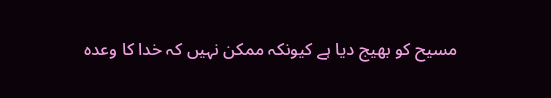مسیح کو بھیج دیا ہے کیونکہ ممکن نہیں کہ خدا کا وعدہ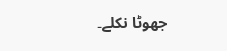جھوٹا نکلے۔